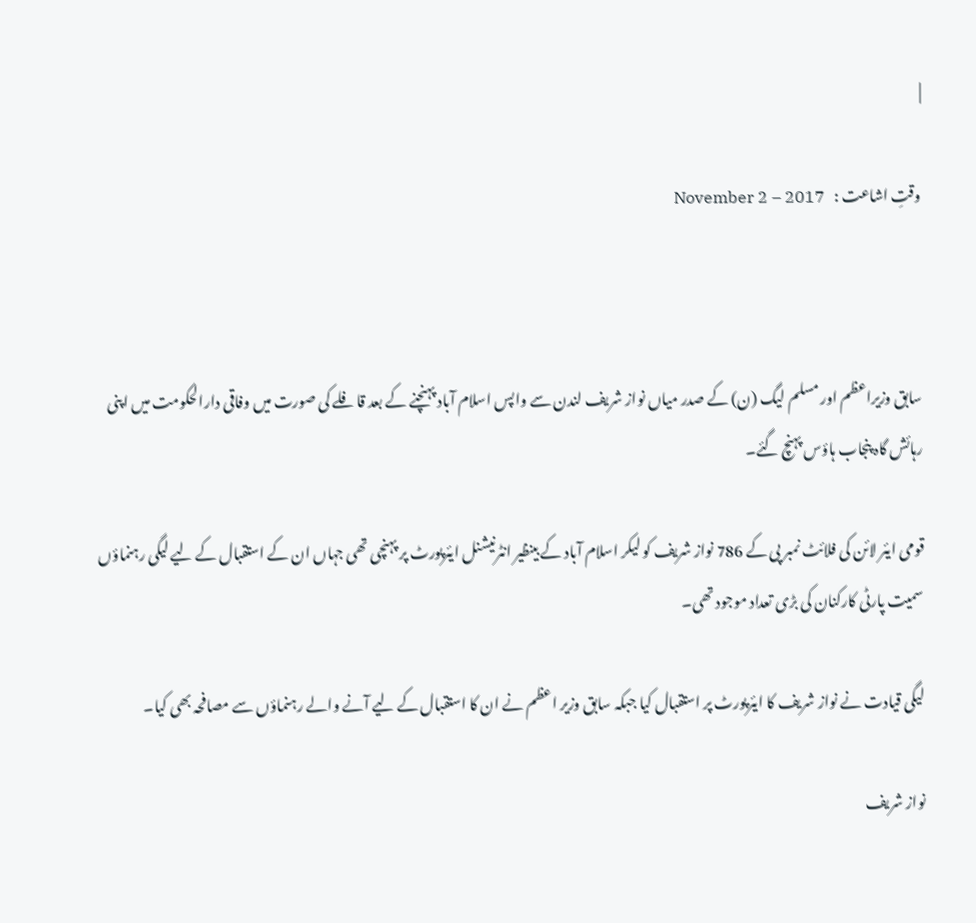|

وقتِ اشاعت :   November 2 – 2017



سابق وزیراعظم اور مسلم لیگ (ن) کے صدر میاں نواز شریف لندن سے واپس اسلام آباد پہنچنے کے بعد قافلے کی صورت میں وفاقی دارالحکومت میں اپنی رہائش گاہ پنجاب ہاؤس پہنچ گئے۔

قومی ایئر لائن کی فلائٹ نمبر پی کے 786 نواز شریف کو لیکر اسلام آباد کے بینظیر انٹرنیشنل ایئرپورٹ پر پہنچی تھی جہاں ان کے استقبال کے لیے لیگی رہنماؤں سمیت پارٹی کارکنان کی بڑی تعداد موجود تھی۔

لیگی قیادت نے نواز شریف کا ایئرپورٹ پر استقبال کیا جبکہ سابق وزیر اعظم نے ان کا استقبال کے لیے آنے والے رہنماؤں سے مصافحہ بھی کیا۔

نواز شریف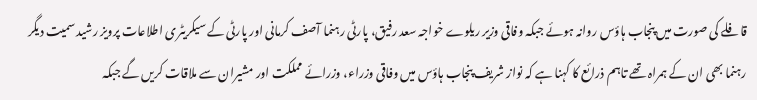قافلے کی صورت میں پنجاب ہاؤس روانہ ہوئے جبکہ وفاقی وزیر ریلوے خواجہ سعد رفیق، پارٹی رہنما آصف کرمانی اور پارٹی کے سیکریٹری اطلاعات پرویز رشید سمیت دیگر رہنما بھی ان کے ہمراہ تھے تاہم ذرائع کا کہنا ہے کہ نواز شریف پنجاب ہاؤس میں وفاقی وزراء، وزرائے مملکت اور مشیران سے ملاقات کریں گے جبکہ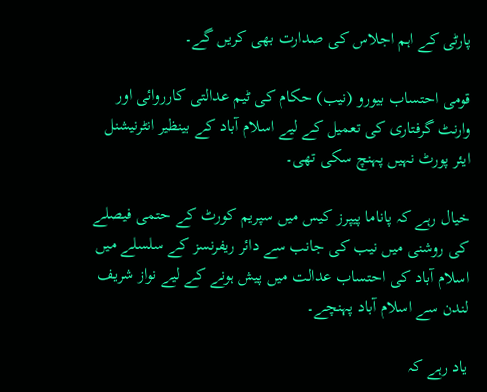پارٹی کے اہم اجلاس کی صدارت بھی کریں گے۔

قومی احتساب بیورو (نیب) حکام کی ٹیم عدالتی کارروائی اور وارنٹ گرفتاری کی تعمیل کے لیے اسلام آباد کے بینظیر انٹرنیشنل ایئر پورٹ نہیں پہنچ سکی تھی۔

خیال رہے کہ پاناما پیپرز کیس میں سپریم کورٹ کے حتمی فیصلے کی روشنی میں نیب کی جانب سے دائر ریفرنسز کے سلسلے میں اسلام آباد کی احتساب عدالت میں پیش ہونے کے لیے نواز شریف لندن سے اسلام آباد پہنچے۔

یاد رہے کہ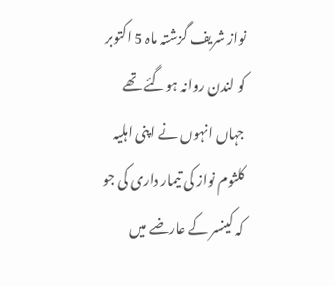نواز شریف گزشتہ ماہ 5 اکتوبر کو لندن روانہ ہوگئے تھے جہاں انہوں نے اپنی اہلیہ کلثوم نواز کی تیمار داری کی جو کہ کینسر کے عارضے میں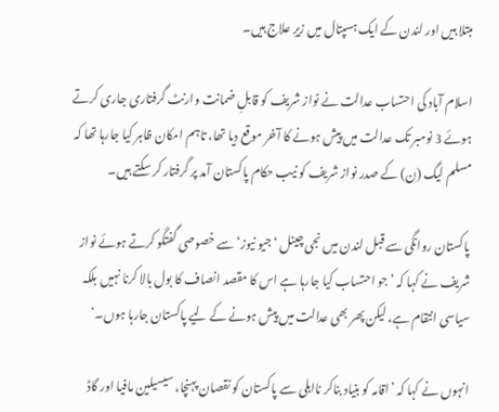مبتلا ہیں اور لندن کے ایک ہسپتال میں زیرِ علاج ہیں۔

اسلام آباد کی احتساب عدالت نے نواز شریف کو قابلِ ضمانت وارنٹ گرفتاری جاری کرتے ہوئے 3 نومبر تک عدالت میں پیش ہونے کا آخر موقع دیا تھا، تاہم امکان ظاہر کیا جارہا تھا کہ مسلم لیگ (ن) کے صدر نواز شریف کو نیب حکام پاکستان آمد پر گرفتار کر سکتے ہیں۔

پاکستان روانگی سے قبل لندن میں نجی چینل ‘جیو نیوز‘ سے خصوصی گفتگو کرتے ہوئے نواز شریف نے کہا کہ ’جو احتساب کیا جارہا ہے اس کا مقصد انصاف کا بول بالا کرنا نہیں بلکہ سیاسی انتقام ہے، لیکن پھر بھی عدالت میں پیش ہونے کے لیے پاکستان جارہا ہوں۔‘

انہوں نے کہا کہ ’اقامہ کو بنیاد بناکر نااہلی سے پاکستان کو نقصان پہنچا، سیسیلین مافیا اور گاڈ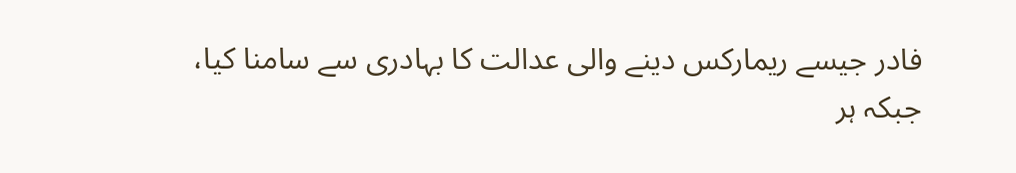فادر جیسے ریمارکس دینے والی عدالت کا بہادری سے سامنا کیا، جبکہ ہر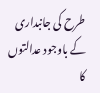طرح کی جانبداری کے باوجود عدالتوں کا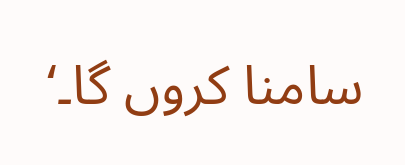سامنا کروں گا۔‘